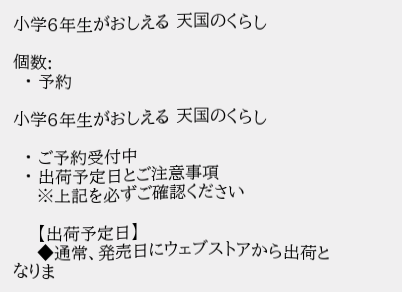小学6年生がおしえる 天国のくらし

個数:
  • 予約

小学6年生がおしえる 天国のくらし

  • ご予約受付中
  • 出荷予定日とご注意事項
    ※上記を必ずご確認ください

    【出荷予定日】
    ◆通常、発売日にウェブストアから出荷となりま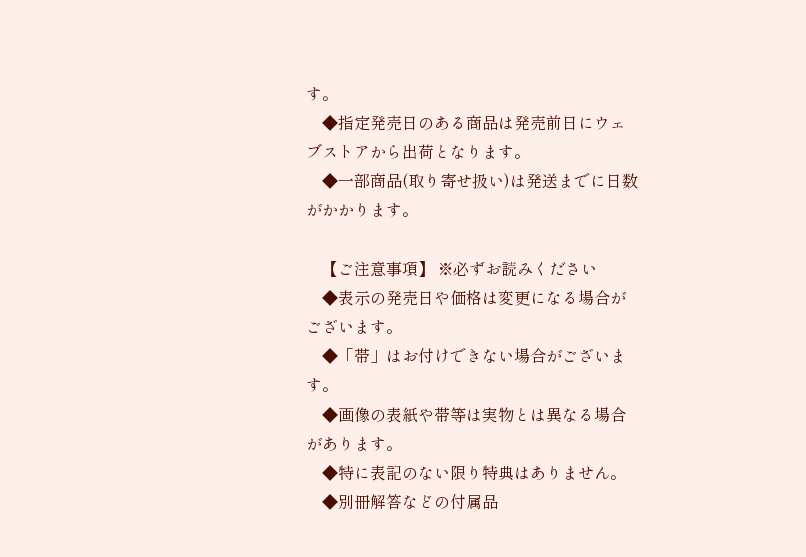す。
    ◆指定発売日のある商品は発売前日にウェブストアから出荷となります。
    ◆一部商品(取り寄せ扱い)は発送までに日数がかかります。

    【ご注意事項】 ※必ずお読みください
    ◆表示の発売日や価格は変更になる場合がございます。
    ◆「帯」はお付けできない場合がございます。
    ◆画像の表紙や帯等は実物とは異なる場合があります。
    ◆特に表記のない限り特典はありません。
    ◆別冊解答などの付属品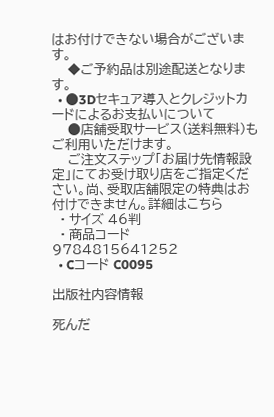はお付けできない場合がございます。
    ◆ご予約品は別途配送となります。
  • ●3Dセキュア導入とクレジットカードによるお支払いについて
    ●店舗受取サービス(送料無料)もご利用いただけます。
    ご注文ステップ「お届け先情報設定」にてお受け取り店をご指定ください。尚、受取店舗限定の特典はお付けできません。詳細はこちら
  • サイズ 46判
  • 商品コード 9784815641252
  • Cコード C0095

出版社内容情報

死んだ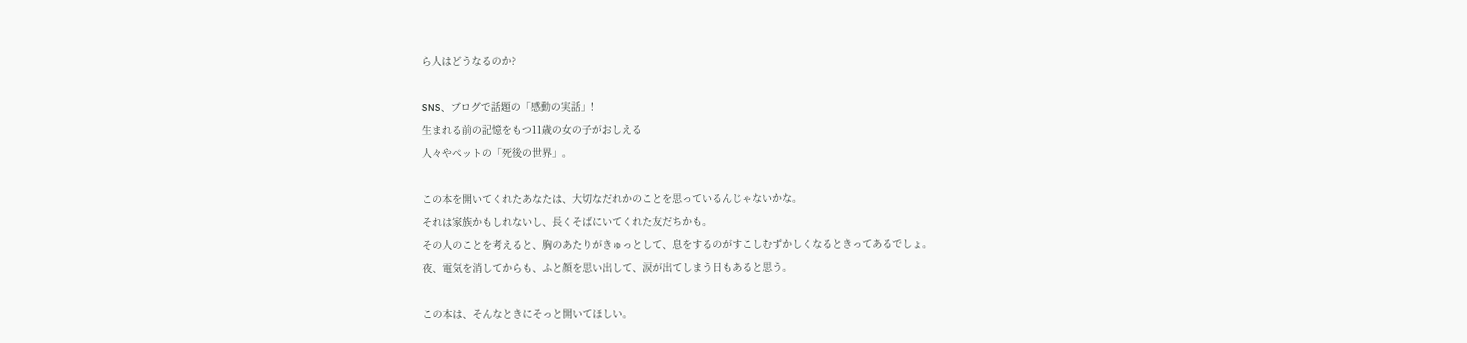ら人はどうなるのか?

SNS、ブログで話題の「感動の実話」!
生まれる前の記憶をもつ11歳の女の子がおしえる
人々やペットの「死後の世界」。

この本を開いてくれたあなたは、大切なだれかのことを思っているんじゃないかな。
それは家族かもしれないし、長くそばにいてくれた友だちかも。
その人のことを考えると、胸のあたりがきゅっとして、息をするのがすこしむずかしくなるときってあるでしょ。
夜、電気を消してからも、ふと顔を思い出して、涙が出てしまう日もあると思う。

この本は、そんなときにそっと開いてほしい。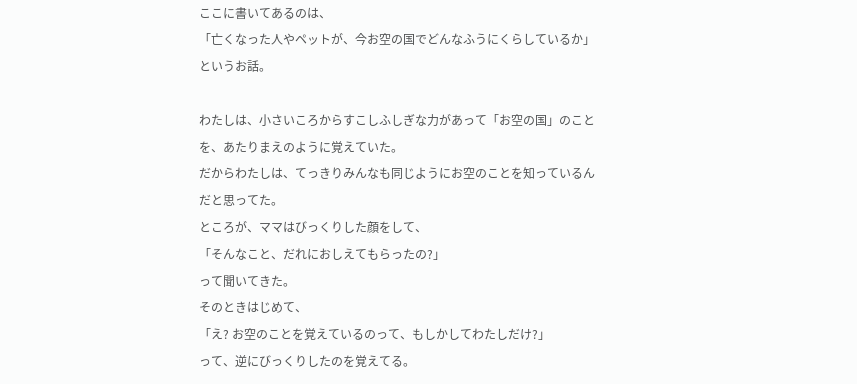ここに書いてあるのは、
「亡くなった人やペットが、今お空の国でどんなふうにくらしているか」
というお話。

わたしは、小さいころからすこしふしぎな力があって「お空の国」のことを、あたりまえのように覚えていた。
だからわたしは、てっきりみんなも同じようにお空のことを知っているんだと思ってた。
ところが、ママはびっくりした顔をして、
「そんなこと、だれにおしえてもらったの?」
って聞いてきた。
そのときはじめて、
「え? お空のことを覚えているのって、もしかしてわたしだけ?」
って、逆にびっくりしたのを覚えてる。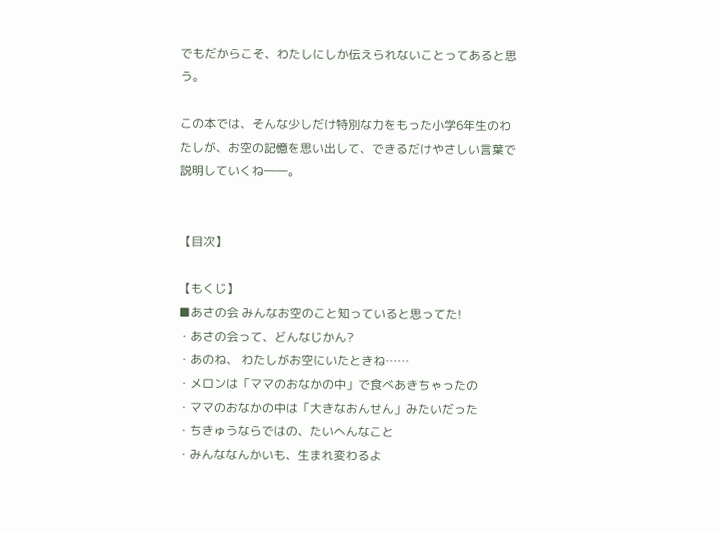でもだからこそ、わたしにしか伝えられないことってあると思う。

この本では、そんな少しだけ特別な力をもった小学6年生のわたしが、お空の記憶を思い出して、できるだけやさしい言葉で説明していくね――。


【目次】

【もくじ】
■あさの会 みんなお空のこと知っていると思ってた!
・あさの会って、どんなじかん?
・あのね、 わたしがお空にいたときね……
・メロンは「ママのおなかの中」で食べあきちゃったの
・ママのおなかの中は「大きなおんせん」みたいだった
・ちきゅうならではの、たいへんなこと
・みんななんかいも、生まれ変わるよ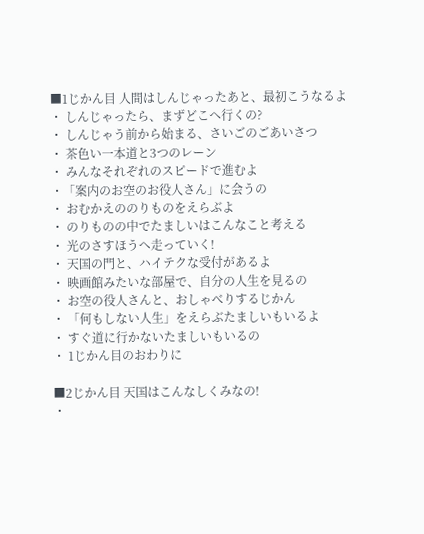■1じかん目 人間はしんじゃったあと、最初こうなるよ
・ しんじゃったら、まずどこへ行くの?
・ しんじゃう前から始まる、さいごのごあいさつ
・ 茶色い一本道と3つのレーン
・ みんなそれぞれのスピードで進むよ
・「案内のお空のお役人さん」に会うの
・ おむかえののりものをえらぶよ
・ のりものの中でたましいはこんなこと考える
・ 光のさすほうへ走っていく!
・ 天国の門と、ハイテクな受付があるよ
・ 映画館みたいな部屋で、自分の人生を見るの
・ お空の役人さんと、おしゃべりするじかん
・ 「何もしない人生」をえらぶたましいもいるよ
・ すぐ道に行かないたましいもいるの
・ 1じかん目のおわりに

■2じかん目 天国はこんなしくみなの!
・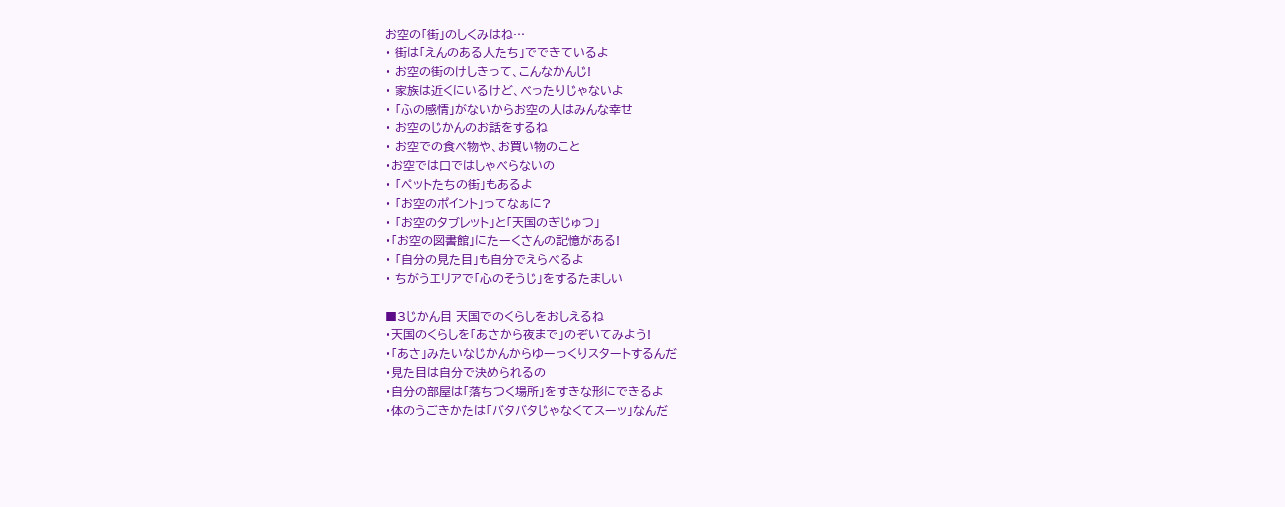お空の「街」のしくみはね…
・ 街は「えんのある人たち」でできているよ
・ お空の街のけしきって、こんなかんじ!
・ 家族は近くにいるけど、べったりじゃないよ
・ 「ふの感情」がないからお空の人はみんな幸せ
・ お空のじかんのお話をするね
・ お空での食べ物や、お買い物のこと
・お空では口ではしゃべらないの
・ 「ペットたちの街」もあるよ
・ 「お空のポイント」ってなぁに?
・ 「お空のタブレット」と「天国のぎじゅつ」
・「お空の図書館」にたーくさんの記憶がある!
・ 「自分の見た目」も自分でえらべるよ
・ ちがうエリアで「心のそうじ」をするたましい

■3じかん目 天国でのくらしをおしえるね
・天国のくらしを「あさから夜まで」のぞいてみよう!
・「あさ」みたいなじかんからゆーっくりスタートするんだ
・見た目は自分で決められるの
・自分の部屋は「落ちつく場所」をすきな形にできるよ
・体のうごきかたは「バタバタじゃなくてスーッ」なんだ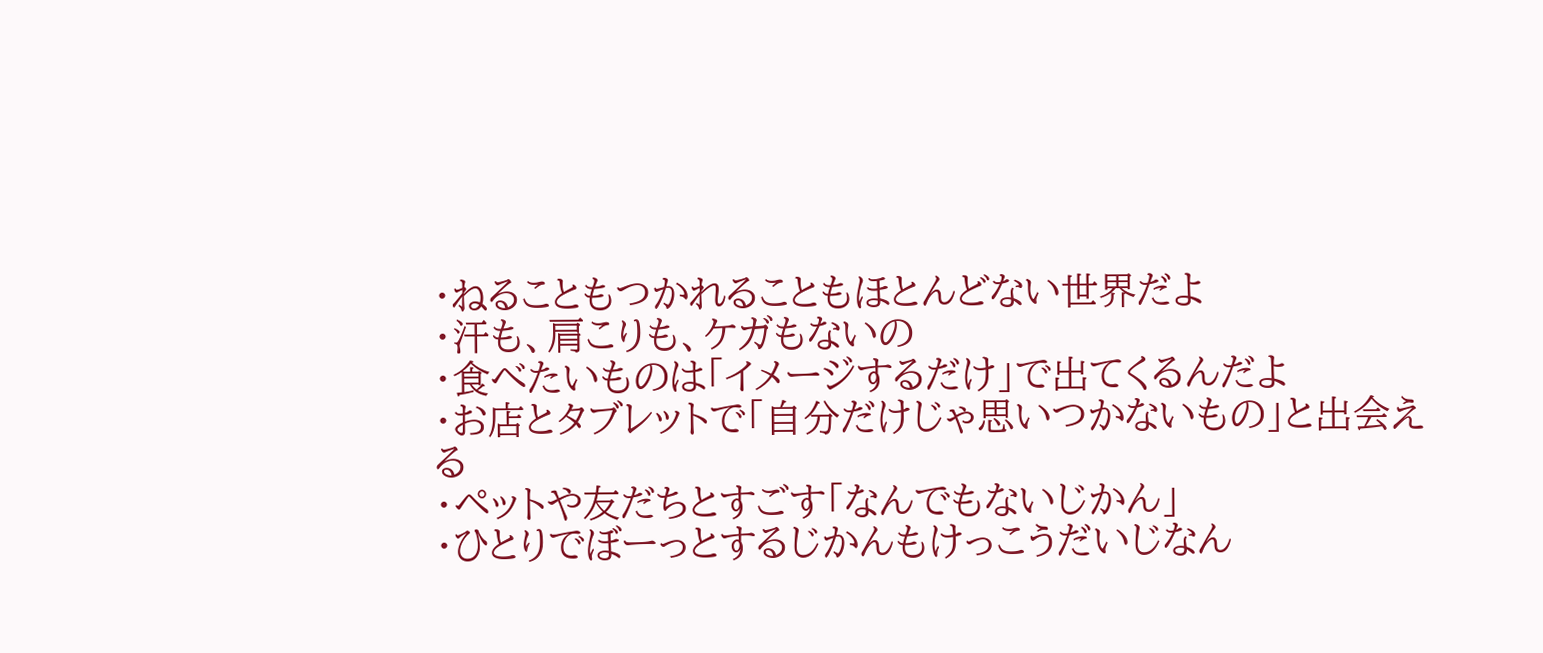・ねることもつかれることもほとんどない世界だよ
・汗も、肩こりも、ケガもないの
・食べたいものは「イメージするだけ」で出てくるんだよ
・お店とタブレットで「自分だけじゃ思いつかないもの」と出会える
・ペットや友だちとすごす「なんでもないじかん」
・ひとりでぼーっとするじかんもけっこうだいじなん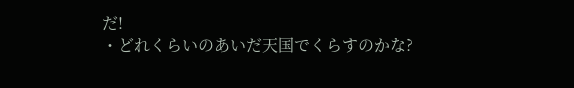だ!
・どれくらいのあいだ天国でくらすのかな?